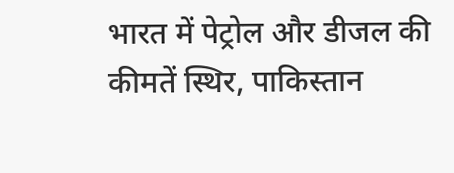भारत में पेट्रोल और डीजल की कीमतें स्थिर, पाकिस्तान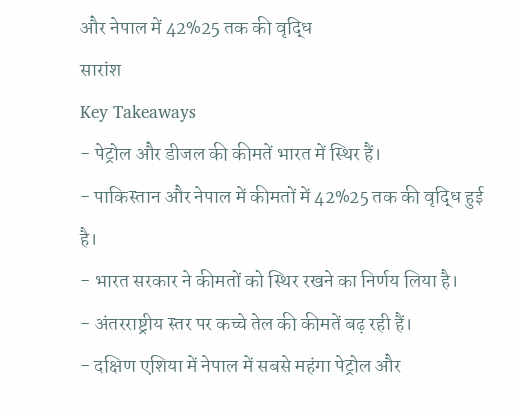और नेपाल में 42%25 तक की वृद्धि
सारांश
Key Takeaways
- पेट्रोल और डीजल की कीमतें भारत में स्थिर हैं।
- पाकिस्तान और नेपाल में कीमतों में 42%25 तक की वृद्धि हुई है।
- भारत सरकार ने कीमतों को स्थिर रखने का निर्णय लिया है।
- अंतरराष्ट्रीय स्तर पर कच्चे तेल की कीमतें बढ़ रही हैं।
- दक्षिण एशिया में नेपाल में सबसे महंगा पेट्रोल और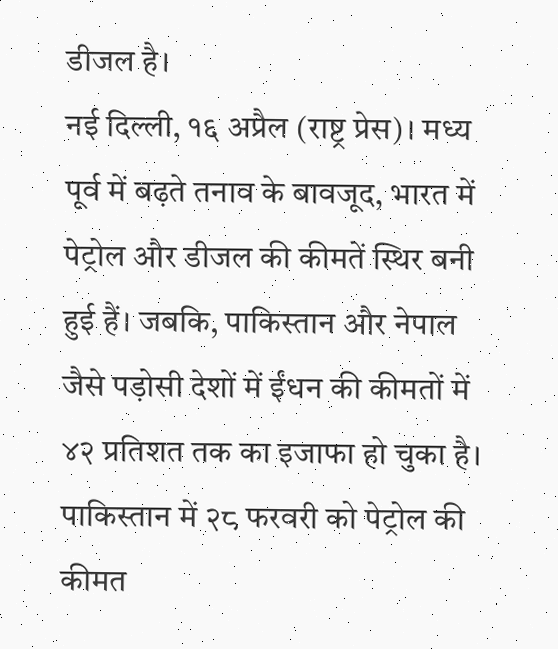डीजल है।
नई दिल्ली, १६ अप्रैल (राष्ट्र प्रेस)। मध्य पूर्व में बढ़ते तनाव के बावजूद, भारत में पेट्रोल और डीजल की कीमतें स्थिर बनी हुई हैं। जबकि, पाकिस्तान और नेपाल जैसे पड़ोसी देशों में ईंधन की कीमतों में ४२ प्रतिशत तक का इजाफा हो चुका है।
पाकिस्तान में २८ फरवरी को पेट्रोल की कीमत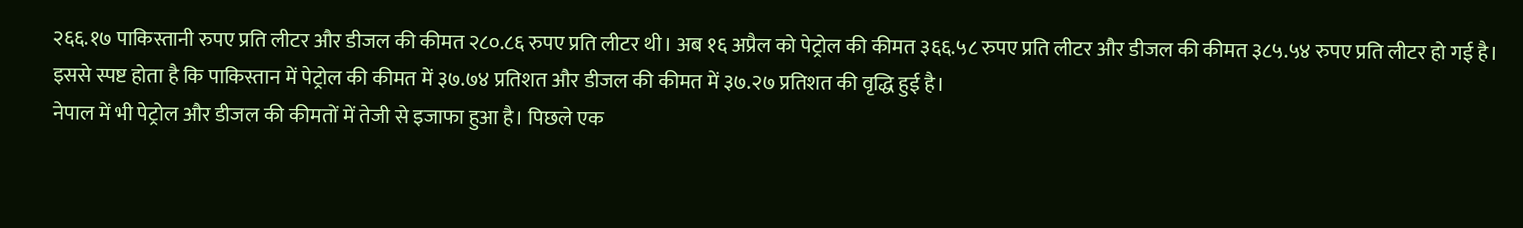२६६.१७ पाकिस्तानी रुपए प्रति लीटर और डीजल की कीमत २८०.८६ रुपए प्रति लीटर थी। अब १६ अप्रैल को पेट्रोल की कीमत ३६६.५८ रुपए प्रति लीटर और डीजल की कीमत ३८५.५४ रुपए प्रति लीटर हो गई है।
इससे स्पष्ट होता है कि पाकिस्तान में पेट्रोल की कीमत में ३७.७४ प्रतिशत और डीजल की कीमत में ३७.२७ प्रतिशत की वृद्धि हुई है।
नेपाल में भी पेट्रोल और डीजल की कीमतों में तेजी से इजाफा हुआ है। पिछले एक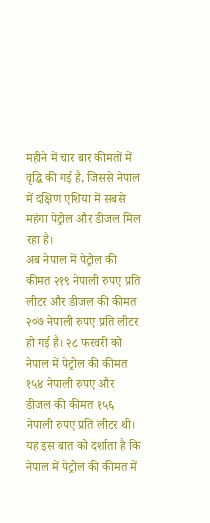महीने में चार बार कीमतों में वृद्धि की गई है, जिससे नेपाल में दक्षिण एशिया में सबसे महंगा पेट्रोल और डीजल मिल रहा है।
अब नेपाल में पेट्रोल की कीमत २१९ नेपाली रुपए प्रति लीटर और डीजल की कीमत २०७ नेपाली रुपए प्रति लीटर हो गई है। २८ फरवरी को नेपाल में पेट्रोल की कीमत १५४ नेपाली रुपए और डीजल की कीमत १५६ नेपाली रुपए प्रति लीटर थी।
यह इस बात को दर्शाता है कि नेपाल में पेट्रोल की कीमत में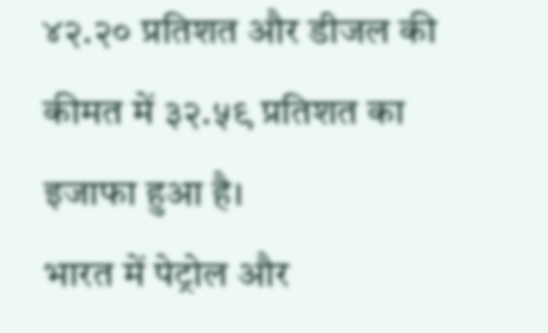४२.२० प्रतिशत और डीजल की कीमत में ३२.५९ प्रतिशत का इजाफा हुआ है।
भारत में पेट्रोल और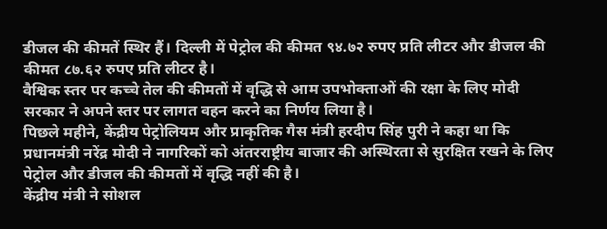डीजल की कीमतें स्थिर हैं। दिल्ली में पेट्रोल की कीमत ९४.७२ रुपए प्रति लीटर और डीजल की कीमत ८७.६२ रुपए प्रति लीटर है।
वैश्विक स्तर पर कच्चे तेल की कीमतों में वृद्धि से आम उपभोक्ताओं की रक्षा के लिए मोदी सरकार ने अपने स्तर पर लागत वहन करने का निर्णय लिया है।
पिछले महीने, केंद्रीय पेट्रोलियम और प्राकृतिक गैस मंत्री हरदीप सिंह पुरी ने कहा था कि प्रधानमंत्री नरेंद्र मोदी ने नागरिकों को अंतरराष्ट्रीय बाजार की अस्थिरता से सुरक्षित रखने के लिए पेट्रोल और डीजल की कीमतों में वृद्धि नहीं की है।
केंद्रीय मंत्री ने सोशल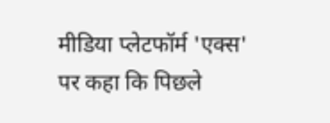मीडिया प्लेटफॉर्म 'एक्स' पर कहा कि पिछले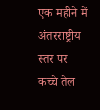एक महीने में अंतरराष्ट्रीय स्तर पर कच्चे तेल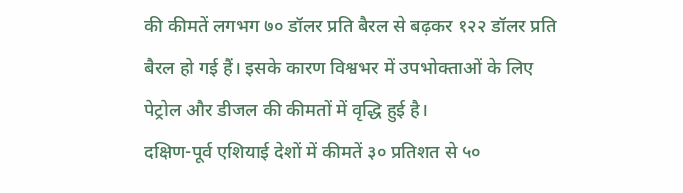की कीमतें लगभग ७० डॉलर प्रति बैरल से बढ़कर १२२ डॉलर प्रति बैरल हो गई हैं। इसके कारण विश्वभर में उपभोक्ताओं के लिए पेट्रोल और डीजल की कीमतों में वृद्धि हुई है।
दक्षिण-पूर्व एशियाई देशों में कीमतें ३० प्रतिशत से ५०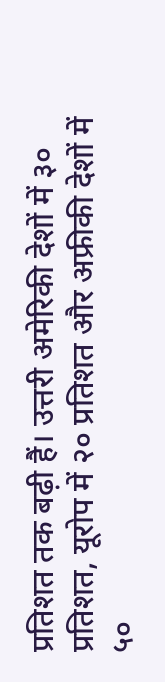प्रतिशत तक बढ़ी हैं। उत्तरी अमेरिकी देशों में ३० प्रतिशत, यूरोप में २० प्रतिशत और अफ्रीकी देशों में ५०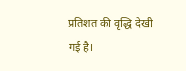प्रतिशत की वृद्धि देखी गई है।